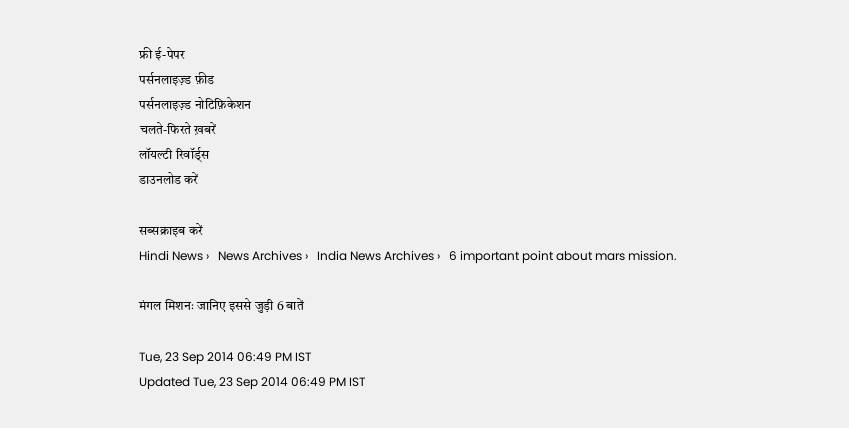फ्री ई-पेपर
पर्सनलाइज़्ड फ़ीड
पर्सनलाइज़्ड नोटिफ़िकेशन
चलते-फिरते ख़बरें
लॉयल्टी रिवॉर्ड्स
डाउनलोड करें

सब्सक्राइब करें
Hindi News ›   News Archives ›   India News Archives ›   6 important point about mars mission.

मंगल मिशनः जानिए इससे जुड़ी 6 बातें

Tue, 23 Sep 2014 06:49 PM IST
Updated Tue, 23 Sep 2014 06:49 PM IST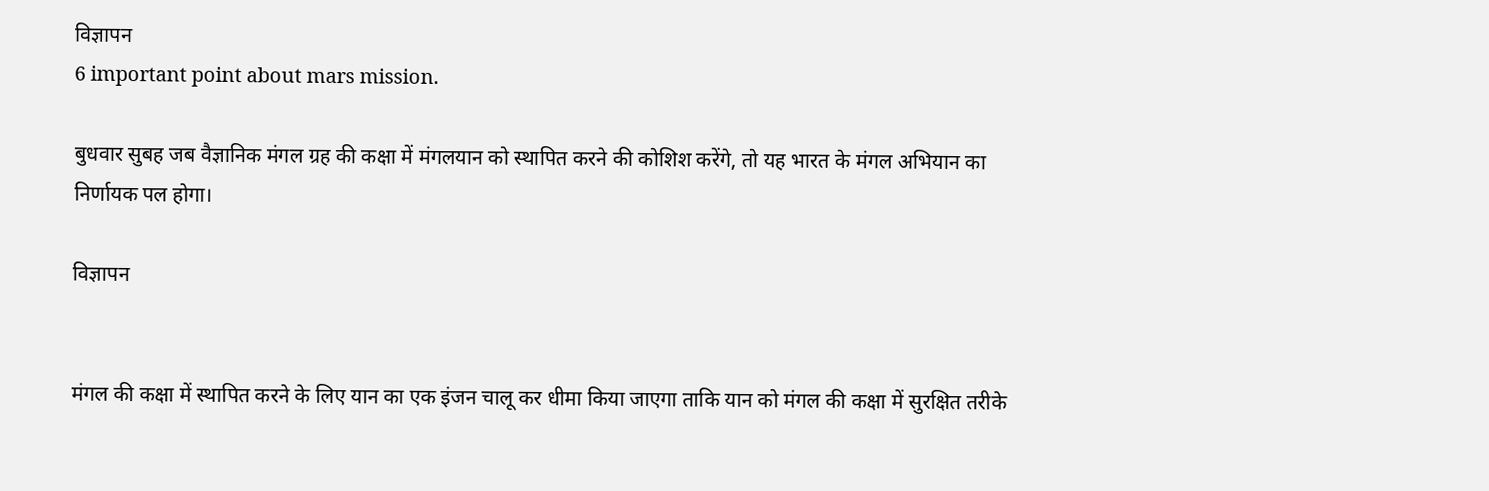विज्ञापन
6 important point about mars mission.

बुधवार सुबह जब वैज्ञानिक मंगल ग्रह की कक्षा में मंगलयान को स्थापित करने की कोशिश करेंगे, तो यह भारत के मंगल अभियान का निर्णायक पल होगा।

विज्ञापन


मंगल की कक्षा में स्थापित करने के लिए यान का एक इंजन चालू कर धीमा किया जाएगा ताकि यान को मंगल की कक्षा में सुरक्षित तरीके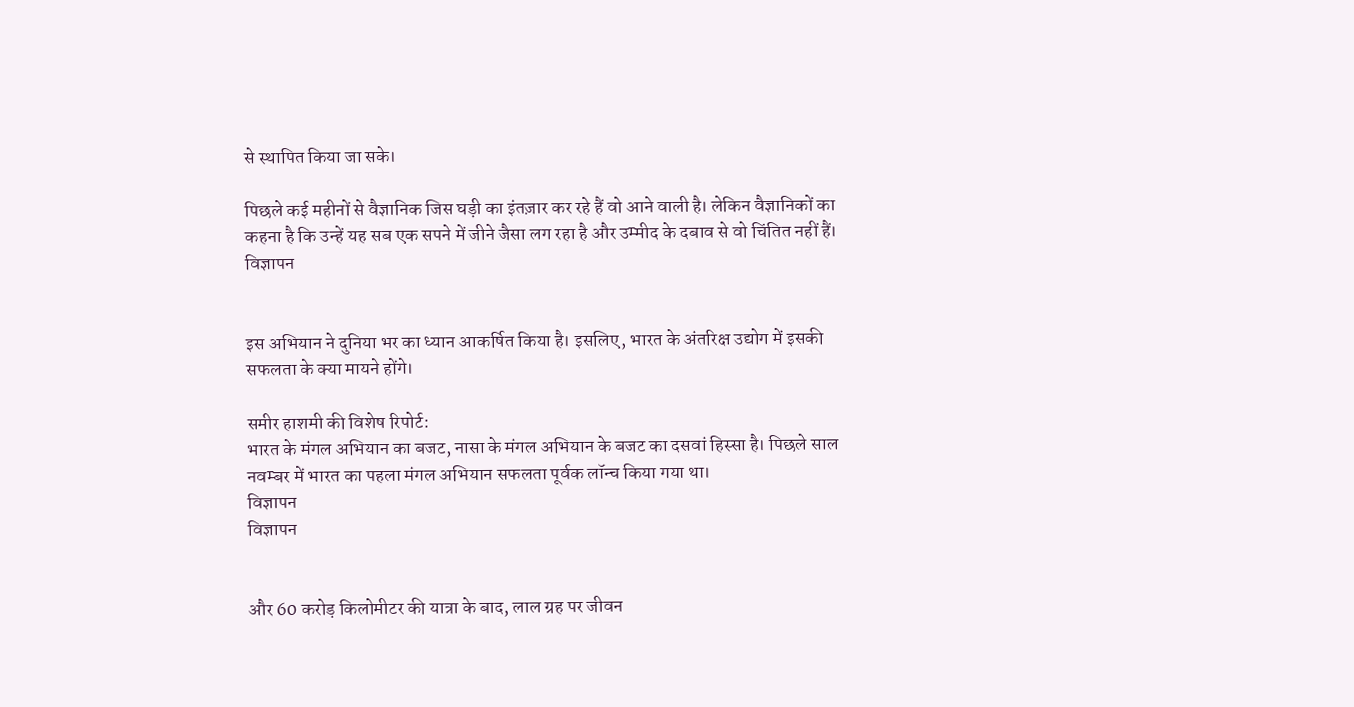से स्थापित किया जा सके।

पिछले कई महीनों से वैज्ञानिक जिस घड़ी का इंतज़ार कर रहे हैं वो आने वाली है। लेकिन वैज्ञानिकों का कहना है कि उन्हें यह सब एक सपने में जीने जैसा लग रहा है और उम्मीद के दबाव से वो चिंतित नहीं हैं।
विज्ञापन


इस अभियान ने दुनिया भर का ध्यान आकर्षित किया है। इसलिए, भारत के अंतरिक्ष उद्योग में इसकी सफलता के क्या मायने होंगे।

समीर हाशमी की विशेष रिपोर्ट:
भारत के मंगल अभियान का बजट, नासा के मंगल अभियान के बजट का दसवां हिस्सा है। पिछले साल नवम्बर में भारत का पहला मंगल अभियान सफलता पूर्वक लॉन्च किया गया था।
विज्ञापन
विज्ञापन


और 60 करोड़ किलोमीटर की यात्रा के बाद, लाल ग्रह पर जीवन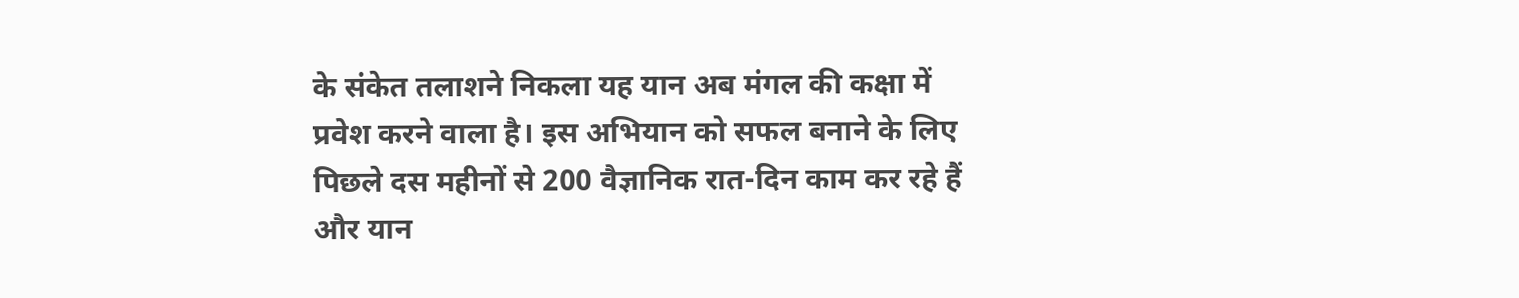के संकेत तलाशने निकला यह यान अब मंगल की कक्षा में प्रवेश करने वाला है। इस अभियान को सफल बनाने के लिए पिछले दस महीनों से 200 वैज्ञानिक रात-दिन काम कर रहे हैं और यान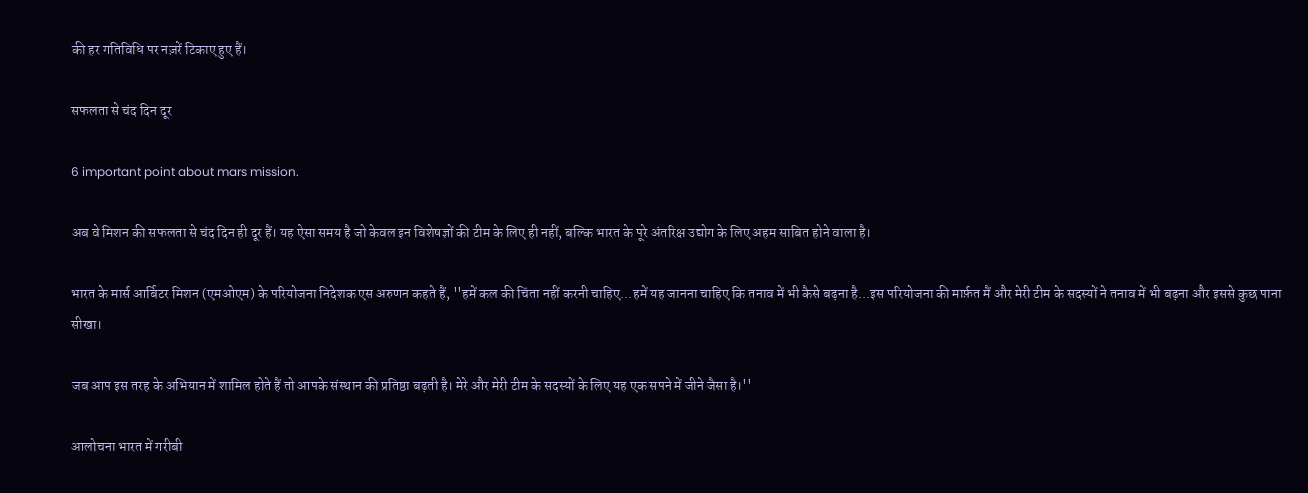की हर गतिविधि पर नज़रें टिकाए हुए हैं।

सफलता से चंद दिन दूर

6 important point about mars mission.

अब वे मिशन की सफलता से चंद दिन ही दूर हैं। यह ऐसा समय है जो केवल इन विशेषज्ञों की टीम के लिए ही नहीं, बल्कि भारत के पूरे अंतरिक्ष उद्योग के लिए अहम साबित होने वाला है।

भारत के मार्स आर्बिटर मिशन (एमओएम) के परियोजना निदेशक एस अरुणन कहते हैं, ''हमें कल की चिंता नहीं करनी चाहिए...हमें यह जानना चाहिए कि तनाव में भी कैसे बढ़ना है...इस परियोजना की मार्फ़त मैं और मेरी टीम के सदस्यों ने तनाव में भी बढ़ना और इससे कुछ पाना सीखा।

जब आप इस तरह के अभियान में शामिल होते हैं तो आपके संस्थान की प्रतिष्ठा बढ़ती है। मेरे और मेरी टीम के सदस्यों के लिए यह एक सपने में जीने जैसा है।''

आलोचना भारत में गरीबी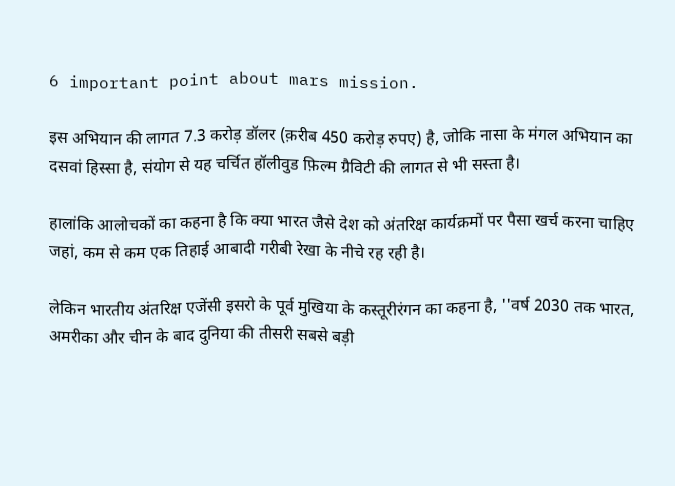6 important point about mars mission.

इस अभियान की लागत 7.3 करोड़ डॉलर (क़रीब 450 करोड़ रुपए) है, जोकि नासा के मंगल अभियान का दसवां हिस्सा है, संयोग से यह चर्चित हॉलीवुड फ़िल्म ग्रैविटी की लागत से भी सस्ता है।

हालांकि आलोचकों का कहना है कि क्या भारत जैसे देश को अंतरिक्ष कार्यक्रमों पर पैसा खर्च करना चाहिए जहां, कम से कम एक तिहाई आबादी गरीबी रेखा के नीचे रह रही है।

लेकिन भारतीय अंतरिक्ष एजेंसी इसरो के पूर्व मुखिया के कस्तूरीरंगन का कहना है, ''वर्ष 2030 तक भारत, अमरीका और चीन के बाद दुनिया की तीसरी सबसे बड़ी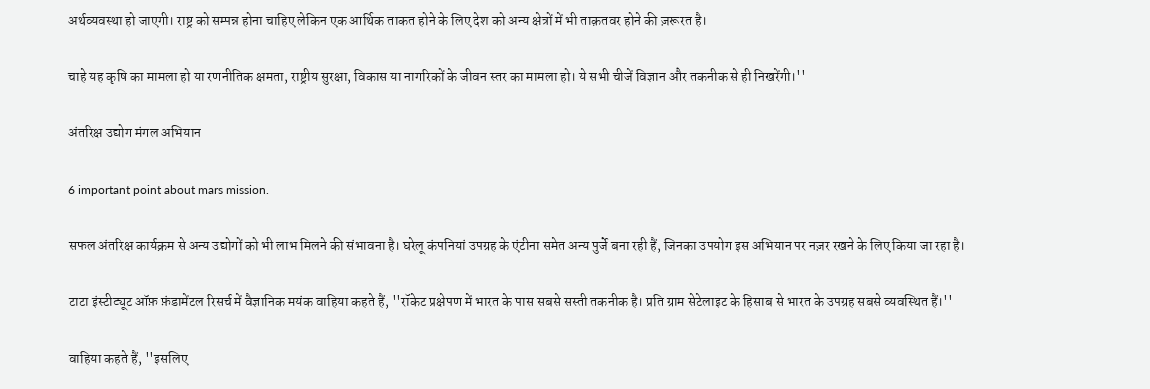अर्थव्यवस्था हो जाएगी। राष्ट्र को सम्पन्न होना चाहिए लेकिन एक आर्थिक ताकत होने के लिए देश को अन्य क्षेत्रों में भी ताक़तवर होने की ज़रूरत है।

चाहे यह कृषि का मामला हो या रणनीतिक क्षमता, राष्ट्रीय सुरक्षा, विकास या नागरिकों के जीवन स्तर का मामला हो। ये सभी चीजें विज्ञान और तकनीक से ही निखरेंगी।''

अंतरिक्ष उद्योग मंगल अभियान

6 important point about mars mission.

सफल अंतरिक्ष कार्यक्रम से अन्य उद्योगों को भी लाभ मिलने की संभावना है। घरेलू कंपनियां उपग्रह के एंटीना समेत अन्य पुर्जे बना रही हैं, जिनका उपयोग इस अभियान पर नज़र रखने के लिए किया जा रहा है।

टाटा इंस्टीट्यूट ऑफ़ फ़ंडामेंटल रिसर्च में वैज्ञानिक मयंक वाहिया कहते हैं, ''रॉकेट प्रक्षेपण में भारत के पास सबसे सस्ती तकनीक है। प्रति ग्राम सेटेलाइट के हिसाब से भारत के उपग्रह सबसे व्यवस्थित हैं।''

वाहिया कहते हैं, ''इसलिए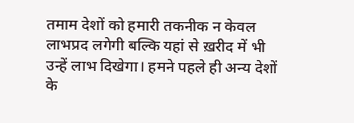तमाम देशों को हमारी तकनीक न केवल लाभप्रद लगेगी बल्कि यहां से ख़रीद में भी उन्हें लाभ दिखेगा। हमने पहले ही अन्य देशों के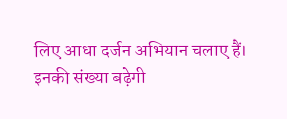लिए आधा दर्जन अभियान चलाए हैं। इनकी संख्या बढ़ेगी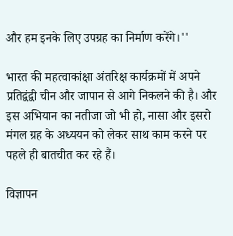और हम इनके लिए उपग्रह का निर्माण करेंगे।''

भारत की महत्वाकांक्षा अंतरिक्ष कार्यक्रमों में अपने प्रतिद्वंद्वी चीन और जापान से आगे निकलने की है। और इस अभियान का नतीजा जो भी हो, नासा और इसरो मंगल ग्रह के अध्ययन को लेकर साथ काम करने पर पहले ही बातचीत कर रहे हैं।

विज्ञापन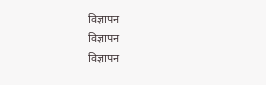विज्ञापन
विज्ञापन
विज्ञापन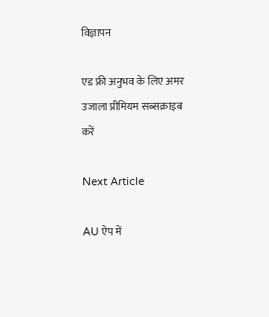विज्ञापन

एड फ्री अनुभव के लिए अमर उजाला प्रीमियम सब्सक्राइब करें

Next Article

AU ऐप में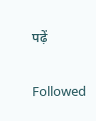पढ़ें

Followed